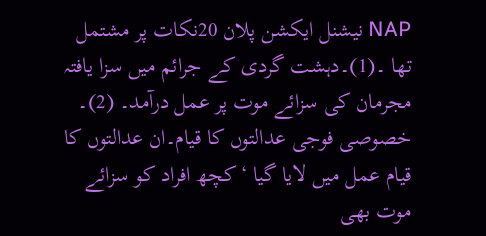NAP نیشنل ایکشن پلان 20نکات پر مشتمل تھا ۔(1)۔دہشت گردی کے جرائم میں سزا یافتہ مجرمان کی سزائے موت پر عمل درآمد۔ (2)۔ خصوصی فوجی عدالتوں کا قیام۔ان عدالتوں کا قیام عمل میں لایا گیا ‘کچھ افراد کو سزائے موت بھی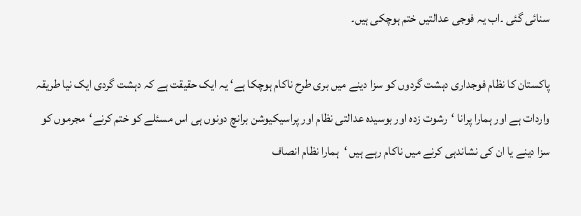سنائی گئی ۔اب یہ فوجی عدالتیں ختم ہوچکی ہیں۔

پاکستان کا نظام فوجداری دہشت گردوں کو سزا دینے میں بری طرح ناکام ہوچکا ہے‘ یہ ایک حقیقت ہے کہ دہشت گردی ایک نیا طریقہ واردات ہے اور ہمارا پرانا ‘رشوت زدہ اور بوسیدہ عدالتی نظام اور پراسیکیوشن برانچ دونوں ہی اس مسئلے کو ختم کرنے‘مجرموں کو سزا دینے یا ان کی نشاندہی کرنے میں ناکام رہے ہیں ‘ہمارا نظام انصاف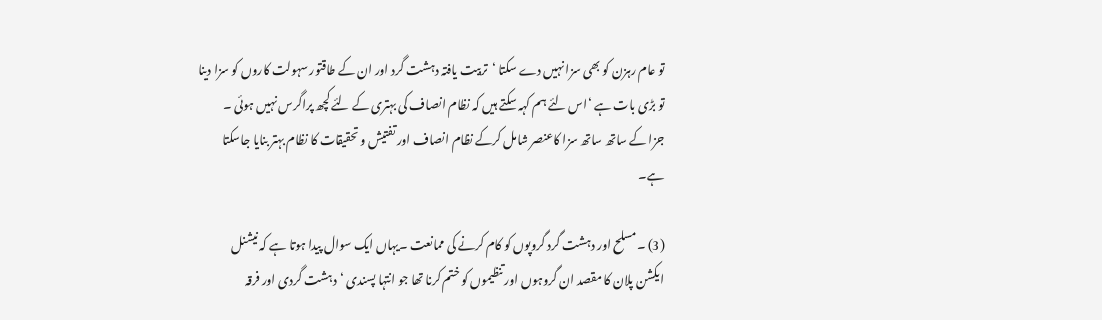تو عام رہزن کو بھی سزا نہیں دے سکتا ‘تربیت یافتہ دہشت گرد اور ان کے طاقتور سہولت کاروں کو سزا دینا تو بڑی بات ہے ‘اس لئے ہم کہہ سکتے ہیں کہ نظام انصاف کی بہتری کے لئے کچھ پراگرس نہیں ہوئی ۔ جزا کے ساتھ ساتھ سزا کاعنصر شامل کرکے نظام انصاف اور تفتیش و تحقیقات کا نظام بہتر بنایا جاسکتا ہے۔

(3) ۔مسلح اور دہشت گرد گروپوں کو کام کرنے کی ممانعت ۔یہاں ایک سوال پیدا ہوتا ہے کہ نیشنل ایکشن پلان کا مقصد ان گروہوں اور تنظیموں کو ختم کرنا تھا جو انتہا پسندی ‘دہشت گردی اور فرقہ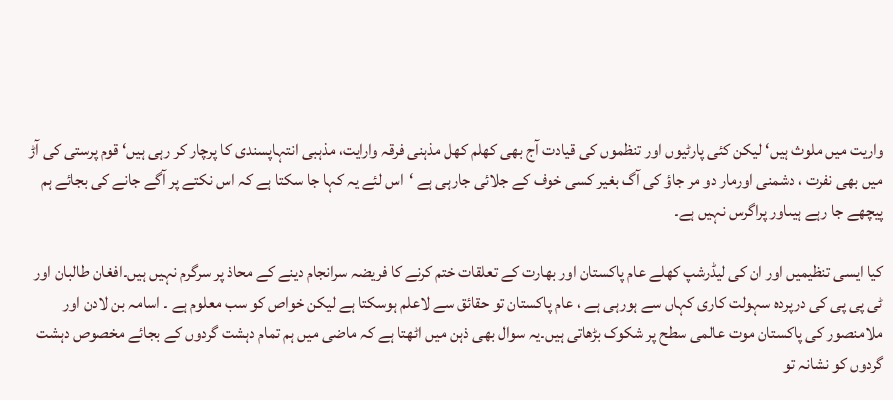واریت میں ملوث ہیں‘ لیکن کئی پارٹیوں اور تنظموں کی قیادت آج بھی کھلم کھل مذہنی فرقہ وارایت، مذہبی انتہاپسندی کا پرچار کر رہی ہیں‘ قوم پرستی کی آڑ میں بھی نفرت ، دشمنی اورمار دو مر جاؤ کی آگ بغیر کسی خوف کے جلائی جارہی ہے ‘اس لئے یہ کہا جا سکتا ہے کہ اس نکتے پر آگے جانے کی بجائے ہم پیچھے جا رہے ہیںاور پراگرس نہیں ہے۔

کیا ایسی تنظیمیں اور ان کی لیڈرشپ کھلے عام پاکستان اور بھارت کے تعلقات ختم کرنے کا فریضہ سرانجام دینے کے محاذ پر سرگرم نہیں ہیں۔افغان طالبان اور ٹی پی پی کی درپردہ سہولت کاری کہاں سے ہورہی ہے ، عام پاکستان تو حقائق سے لاعلم ہوسکتا ہے لیکن خواص کو سب معلوم ہے ۔ اسامہ بن لادن اور ملامنصور کی پاکستان موت عالمی سطح پر شکوک بڑھاتی ہیں۔یہ سوال بھی ذہن میں اٹھتا ہے کہ ماضی میں ہم تمام دہشت گردوں کے بجائے مخصوص دہشت گردوں کو نشانہ تو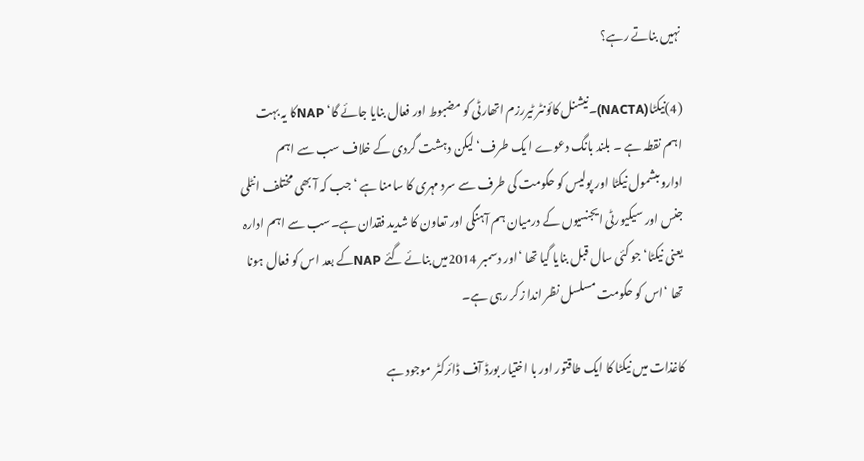نہیں بناتے رہے؟

(4)نیکٹا(NACTA)۔نیشنل کائونٹر ٹیررزم اتھارٹی کو مضبوط اور فعال بنایا جائے گا‘ NAPکا یہ بہت اہم نقطہ ہے ۔ بلند بانگ دعوے ا یک طرف‘لیکن دہشت گردی کے خلاف سب سے اہم اداروںبشمول نیکٹا اور پولیس کو حکومت کی طرف سے سرد مہری کا سامنا ہے ‘جب کہ آ بھی مختلف انٹلی جنس اور سیکیورٹی ایجنسیوں کے درمیان ہم آہنگی اور تعاون کا شدید فقدان ہے۔سب سے اہم ادارہ یعنی نیکٹا‘جو کئی سال قبل بنایا گیا تھا ‘اور دسمبر 2014میں بنائے گئے NAPکے بعد اس کو فعال ہونا تھا ‘اس کو حکومت مسلسل نظر اندا زکر رہی ہے۔

کاغذات میں نیکٹا کا ایک طاقتور اور با اختیار بورڈ آف ڈائرکٹر موجود ہے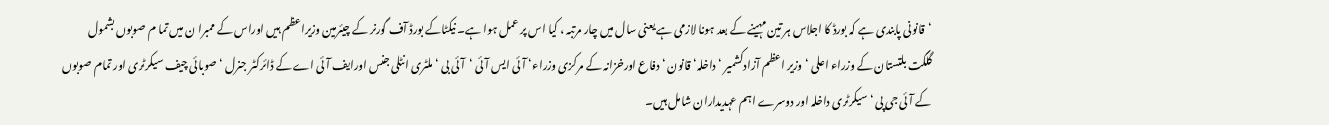‘قانونی پابندی ہے کہ بورڈ کا اجلاس ہر تین مہینے کے بعد ہونا لازمی ہے یعنی سال میں چار مرتبہ ، کیا اس پر عمل ہوا ہے۔ نیکٹاکے بورڈ آف گورنر کے چیئرمین وزیراعظم ہیں اوراس کے ممبرا ن میں تما م صوبوں بشمول گلگت بلتستان کے وزراء اعلی ‘وزیر اعظم آزادکشمیر ‘ داخلہ‘ قانون ‘ دفاع اورخزانہ کے مرکزی وزراء‘ آئی ایس آئی ‘آئی بی ‘ملٹری انٹلی جنس اورایف آئی اے کے ڈائرکٹر جنرل ‘صوبائی چیف سیکرٹری اور تمام صوبوں کے آئی جی پی ‘سیکرٹری داخلہ اور دوسرے اہم عہدیداران شامل ہیں۔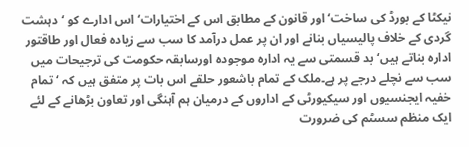نیکٹا کے بورڈ کی ساخت‘ اور قانون کے مطابق اس کے اختیارات‘اس ادارے کو ‘دہشت گردی کے خلاف پالیسیاں بنانے اور ان پر عمل درآمد کا سب سے زیادہ فعال اور طاقتور ادارہ بناتے ہیں‘بد قسمتی سے یہ ادارہ موجودہ اورسابقہ حکومت کی ترجیحات میں سب سے نچلے درجے پر ہے۔ملک کے تمام باشعور حلقے اس بات پر متفق ہیں کہ ‘تمام خفیہ ایجنسیوں اور سیکیورٹی کے اداروں کے درمیان ہم آہنگی اور تعاون بڑھانے کے لئے ایک منظم سسٹم کی ضرورت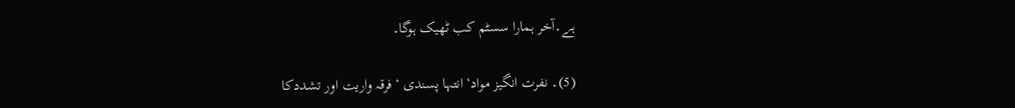ہے۔آخر ہمارا سسٹم کب ٹھیک ہوگا۔

(5)۔ نفرت انگیز مواد‘انتہا پسندی ‘فرقہ واریت اور تشددکا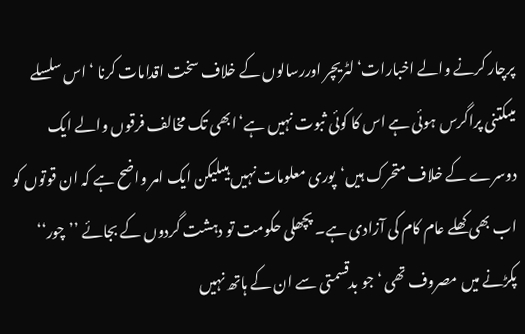پرچار کرنے والے اخبارات‘لٹریچر اوررسالوں کے خلاف سخت اقدامات کرنا ‘ اس سلسلے میںکتنی پراگرس ہوئی ہے اس کا کوئی ثبوت نہیں ہے‘ابھی تک مخالف فرقوں والے ایک دوسرے کے خلاف متحرک ہیں‘پوری معلومات نہیں ہیںلیکن ایک امر واضح ہے کہ ان قوتوں کو اب بھی کھلے عام کام کی آزادی ہے۔ پچھلی حکومت تو دہشت گردوں کے بجائے ’’چور‘‘ پکڑنے میں مصروف تھی ‘جو بدقسمتی سے ان کے ہاتھ نہیں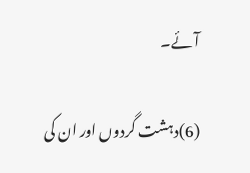آئے۔

(6)دہشت گردوں اور ان کی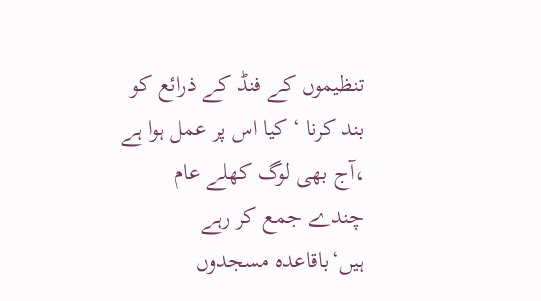تنظیموں کے فنڈ کے ذرائع کو بند کرنا ‘ کیا اس پر عمل ہوا ہے ،آج بھی لوگ کھلے عام چندے جمع کر رہے ہیں‘باقاعدہ مسجدوں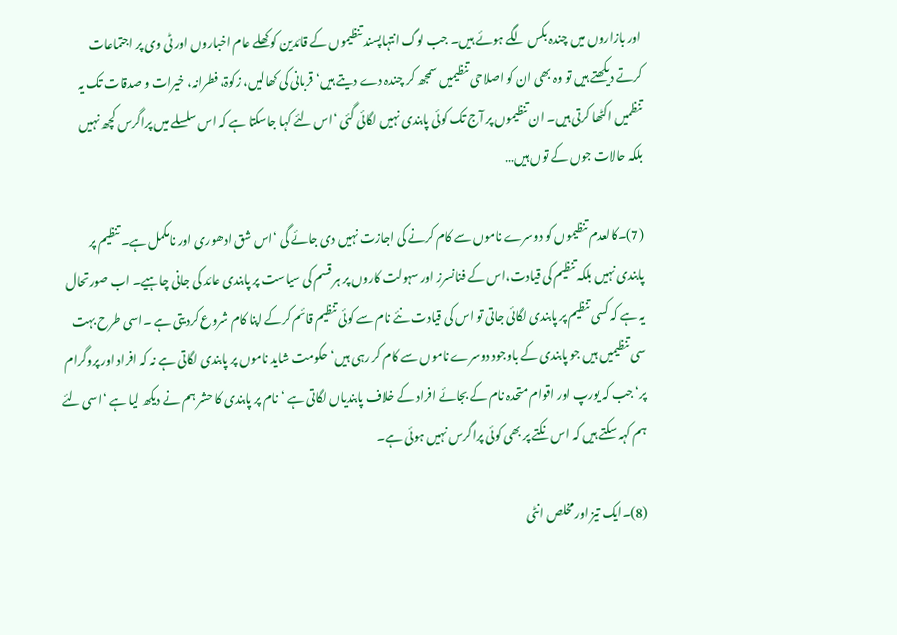اور بازاروں میں چندہ بکس لگے ہوئے ہیں۔ جب لوگ انتہاپسند تنظیموں کے قائدین کو کھلے عام اخباروں اور ٹی وی پر اجتماعات کرتے دیکھتے ہیں تو وہ بھی ان کو اصلاحی تنظیمیں سمجھ کر چندہ دے دیتے ہیں‘ قربانی کی کھالیں، زکوۃ، فطرانہ، خیرات و صدقات تک یہ تنظمیں اکٹھا کرتی ہیں۔ ان تنظیموں پر آج تک کوئی پابندی نہیں لگائی گئی ‘اس لئے کہا جاسکتا ہے کہ اس سلسلے میں پراگرس کچھ نہیں بلکہ حالات جوں کے توں ہیں…

(7)۔کالعدم تنظیموں کو دوسرے ناموں سے کام کرنے کی اجازت نہیں دی جائے گی ‘اس شق ادھوری اور نامکمل ہے۔ تنظیم پر پابندی نہیں بلکہ تنظیم کی قیادت،اس کے فنانسرز اور سہولت کاروں پر ہر قسم کی سیاست پر پابندی عائد کی جانی چاہیے۔ اب صورتحال یہ ہے کہ کسی تنظیم پر پابندی لگائی جاتی تو اس کی قیادت نئے نام سے کوئی تنظیم قائم کرکے اپنا کام شروع کردیتی ہے ۔اسی طرح بہت سی تنظیمیں ہیں جو پابندی کے باوجود دوسرے ناموں سے کام کر رہی ہیں‘حکومت شاید ناموں پر پابندی لگاتی ہے نہ کہ افراد اور پروگرام پر‘جب کہ یورپ اور اقوام متحدہ نام کے بجائے افراد کے خلاف پابندیاں لگاتی ہے ‘نام پر پابندی کا حشر ہم نے دیکھ لیا ہے ‘اسی لئے ہم کہہ سکتے ہیں کہ اس نکتے پر بھی کوئی پراگرس نہیں ہوئی ہے۔

(8)۔ایک تیز اور مخلص انٹی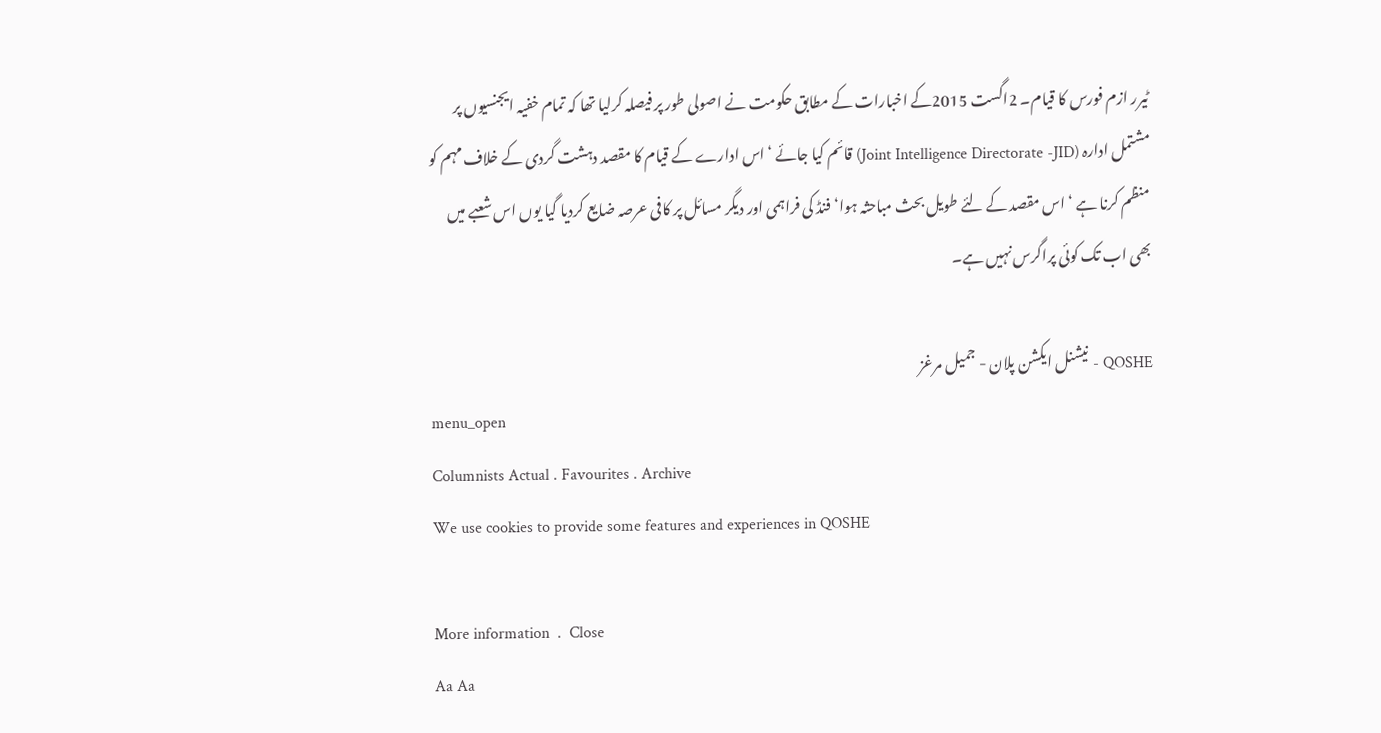ٹیرر ازم فورس کا قیام۔ 2اگست 2015کے اخبارات کے مطابق حکومت نے اصولی طور پر فیصلہ کرلیا تھا کہ تمام خفیہ ایجنسیوں پر مشتمل ادارہ (Joint Intelligence Directorate -JID) قائم کیا جائے ‘اس ادارے کے قیام کا مقصد دہشت گردی کے خلاف مہم کو منظم کرنا ہے ‘ اس مقصد کے لئے طویل بحث مباحثہ ہوا‘فنڈ کی فراہمی اور دیگر مسائل پر کافی عرصہ ضایع کردیا گیا یوں اس شعبے میں بھی اب تک کوئی پراگرس نہیں ہے۔

QOSHE - نیشنل ایکشن پلان - جمیل مرغز
menu_open
Columnists Actual . Favourites . Archive
We use cookies to provide some features and experiences in QOSHE

More information  .  Close
Aa Aa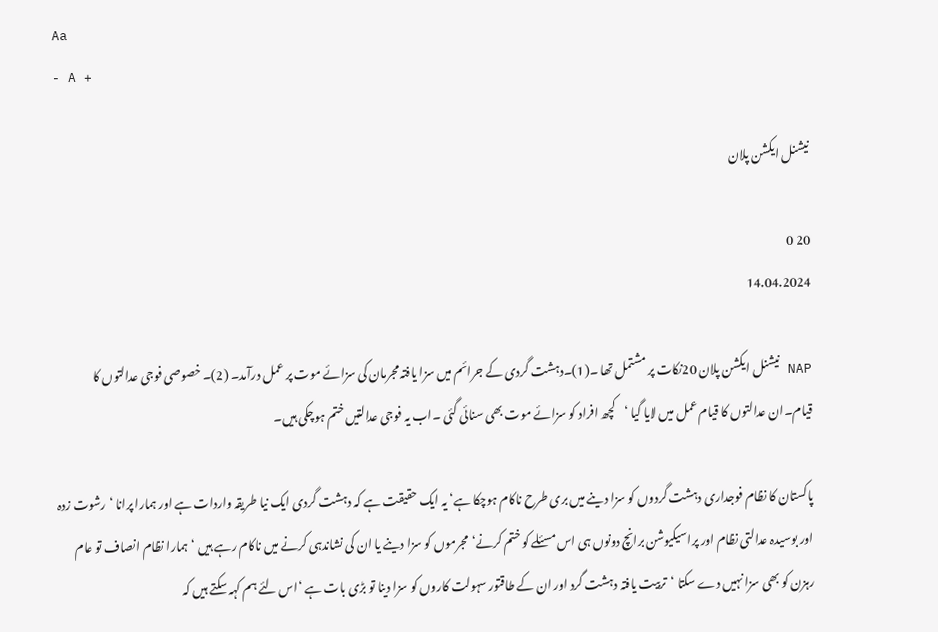Aa
- A +

نیشنل ایکشن پلان

20 0
14.04.2024

NAP نیشنل ایکشن پلان 20نکات پر مشتمل تھا ۔(1)۔دہشت گردی کے جرائم میں سزا یافتہ مجرمان کی سزائے موت پر عمل درآمد۔ (2)۔ خصوصی فوجی عدالتوں کا قیام۔ان عدالتوں کا قیام عمل میں لایا گیا ‘کچھ افراد کو سزائے موت بھی سنائی گئی ۔اب یہ فوجی عدالتیں ختم ہوچکی ہیں۔

پاکستان کا نظام فوجداری دہشت گردوں کو سزا دینے میں بری طرح ناکام ہوچکا ہے‘ یہ ایک حقیقت ہے کہ دہشت گردی ایک نیا طریقہ واردات ہے اور ہمارا پرانا ‘رشوت زدہ اور بوسیدہ عدالتی نظام اور پراسیکیوشن برانچ دونوں ہی اس مسئلے کو ختم کرنے‘مجرموں کو سزا دینے یا ان کی نشاندہی کرنے میں ناکام رہے ہیں ‘ہمارا نظام انصاف تو عام رہزن کو بھی سزا نہیں دے سکتا ‘تربیت یافتہ دہشت گرد اور ان کے طاقتور سہولت کاروں کو سزا دینا تو بڑی بات ہے ‘اس لئے ہم کہہ سکتے ہیں کہ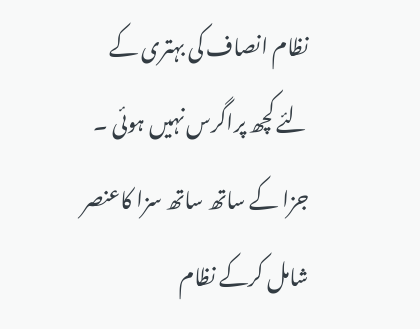نظام انصاف کی بہتری کے لئے کچھ پراگرس نہیں ہوئی ۔ جزا کے ساتھ ساتھ سزا کاعنصر شامل کرکے نظام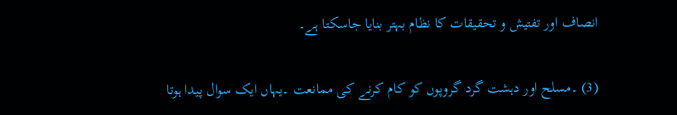انصاف اور تفتیش و تحقیقات کا نظام بہتر بنایا جاسکتا ہے۔

(3) ۔مسلح اور دہشت گرد گروپوں کو کام کرنے کی ممانعت ۔یہاں ایک سوال پیدا ہوتا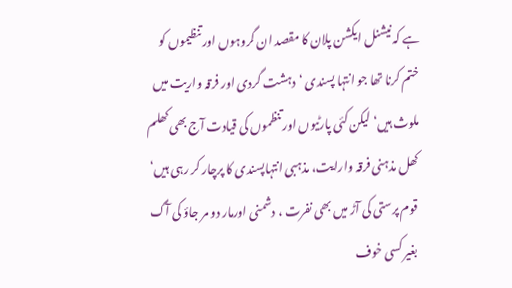ہے کہ نیشنل ایکشن پلان کا مقصد ان گروہوں اور تنظیموں کو ختم کرنا تھا جو انتہا پسندی ‘دہشت گردی اور فرقہ واریت میں ملوث ہیں‘ لیکن کئی پارٹیوں اور تنظموں کی قیادت آج بھی کھلم کھل مذہنی فرقہ وارایت، مذہبی انتہاپسندی کا پرچار کر رہی ہیں‘ قوم پرستی کی آڑ میں بھی نفرت ، دشمنی اورمار دو مر جاؤ کی آگ بغیر کسی خوف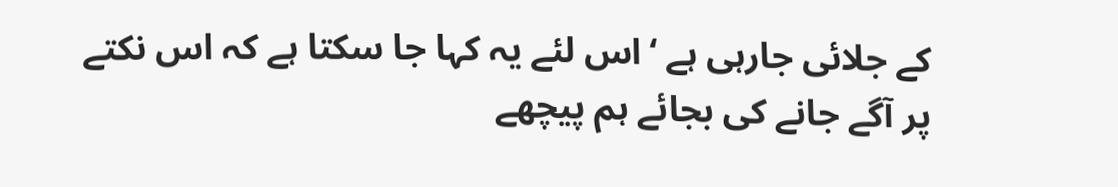کے جلائی جارہی ہے ‘اس لئے یہ کہا جا سکتا ہے کہ اس نکتے پر آگے جانے کی بجائے ہم پیچھے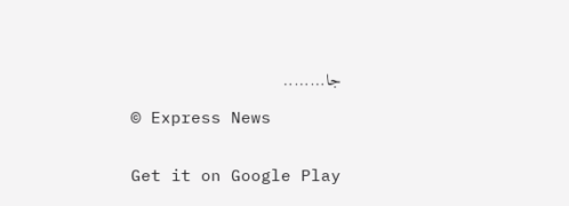جا........

© Express News


Get it on Google Play